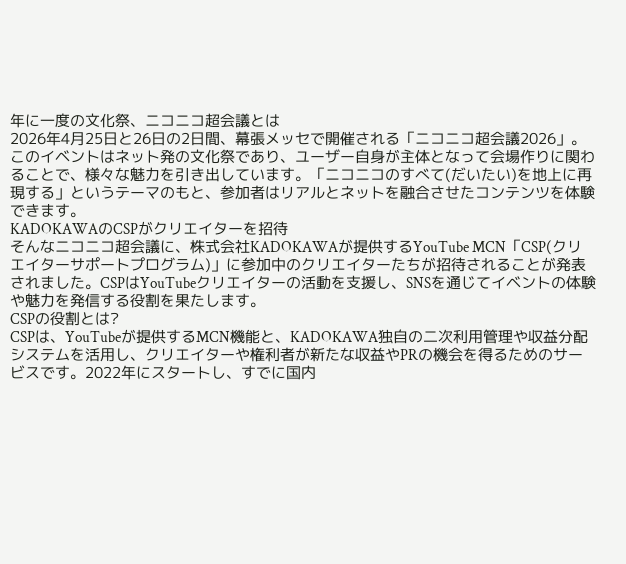年に一度の文化祭、ニコニコ超会議とは
2026年4月25日と26日の2日間、幕張メッセで開催される「ニコニコ超会議2026」。このイベントはネット発の文化祭であり、ユーザー自身が主体となって会場作りに関わることで、様々な魅力を引き出しています。「ニコニコのすべて(だいたい)を地上に再現する」というテーマのもと、参加者はリアルとネットを融合させたコンテンツを体験できます。
KADOKAWAのCSPがクリエイターを招待
そんなニコニコ超会議に、株式会社KADOKAWAが提供するYouTube MCN「CSP(クリエイターサポートプログラム)」に参加中のクリエイターたちが招待されることが発表されました。CSPはYouTubeクリエイターの活動を支援し、SNSを通じてイベントの体験や魅力を発信する役割を果たします。
CSPの役割とは?
CSPは、YouTubeが提供するMCN機能と、KADOKAWA独自の二次利用管理や収益分配システムを活用し、クリエイターや権利者が新たな収益やPRの機会を得るためのサービスです。2022年にスタートし、すでに国内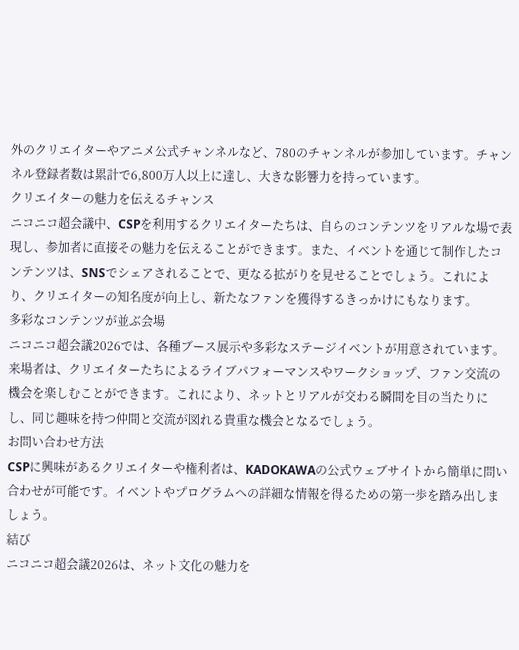外のクリエイターやアニメ公式チャンネルなど、780のチャンネルが参加しています。チャンネル登録者数は累計で6,800万人以上に達し、大きな影響力を持っています。
クリエイターの魅力を伝えるチャンス
ニコニコ超会議中、CSPを利用するクリエイターたちは、自らのコンテンツをリアルな場で表現し、参加者に直接その魅力を伝えることができます。また、イベントを通じて制作したコンテンツは、SNSでシェアされることで、更なる拡がりを見せることでしょう。これにより、クリエイターの知名度が向上し、新たなファンを獲得するきっかけにもなります。
多彩なコンテンツが並ぶ会場
ニコニコ超会議2026では、各種ブース展示や多彩なステージイベントが用意されています。来場者は、クリエイターたちによるライブパフォーマンスやワークショップ、ファン交流の機会を楽しむことができます。これにより、ネットとリアルが交わる瞬間を目の当たりにし、同じ趣味を持つ仲間と交流が図れる貴重な機会となるでしょう。
お問い合わせ方法
CSPに興味があるクリエイターや権利者は、KADOKAWAの公式ウェブサイトから簡単に問い合わせが可能です。イベントやプログラムへの詳細な情報を得るための第一歩を踏み出しましょう。
結び
ニコニコ超会議2026は、ネット文化の魅力を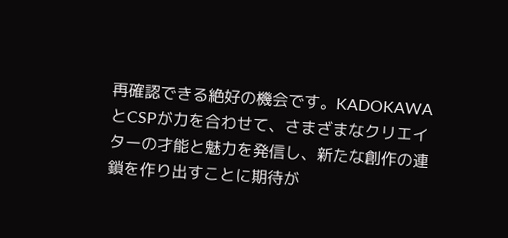再確認できる絶好の機会です。KADOKAWAとCSPが力を合わせて、さまざまなクリエイターの才能と魅力を発信し、新たな創作の連鎖を作り出すことに期待が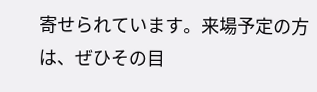寄せられています。来場予定の方は、ぜひその目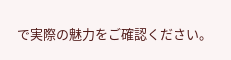で実際の魅力をご確認ください。